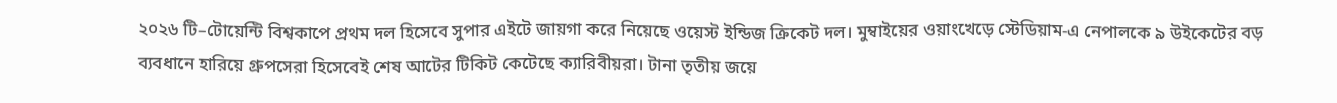২০২৬ টি–টোয়েন্টি বিশ্বকাপে প্রথম দল হিসেবে সুপার এইটে জায়গা করে নিয়েছে ওয়েস্ট ইন্ডিজ ক্রিকেট দল। মুম্বাইয়ের ওয়াংখেড়ে স্টেডিয়াম-এ নেপালকে ৯ উইকেটের বড় ব্যবধানে হারিয়ে গ্রুপসেরা হিসেবেই শেষ আটের টিকিট কেটেছে ক্যারিবীয়রা। টানা তৃতীয় জয়ে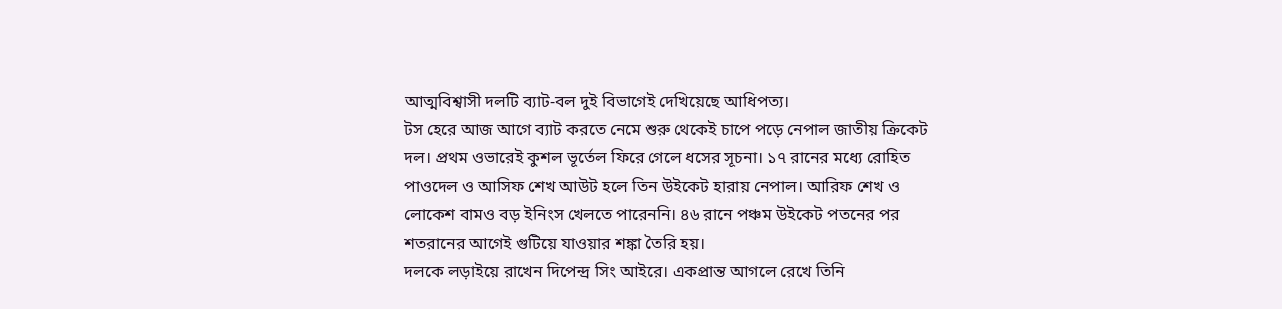আত্মবিশ্বাসী দলটি ব্যাট-বল দুই বিভাগেই দেখিয়েছে আধিপত্য।
টস হেরে আজ আগে ব্যাট করতে নেমে শুরু থেকেই চাপে পড়ে নেপাল জাতীয় ক্রিকেট দল। প্রথম ওভারেই কুশল ভূর্তেল ফিরে গেলে ধসের সূচনা। ১৭ রানের মধ্যে রোহিত পাওদেল ও আসিফ শেখ আউট হলে তিন উইকেট হারায় নেপাল। আরিফ শেখ ও লোকেশ বামও বড় ইনিংস খেলতে পারেননি। ৪৬ রানে পঞ্চম উইকেট পতনের পর শতরানের আগেই গুটিয়ে যাওয়ার শঙ্কা তৈরি হয়।
দলকে লড়াইয়ে রাখেন দিপেন্দ্র সিং আইরে। একপ্রান্ত আগলে রেখে তিনি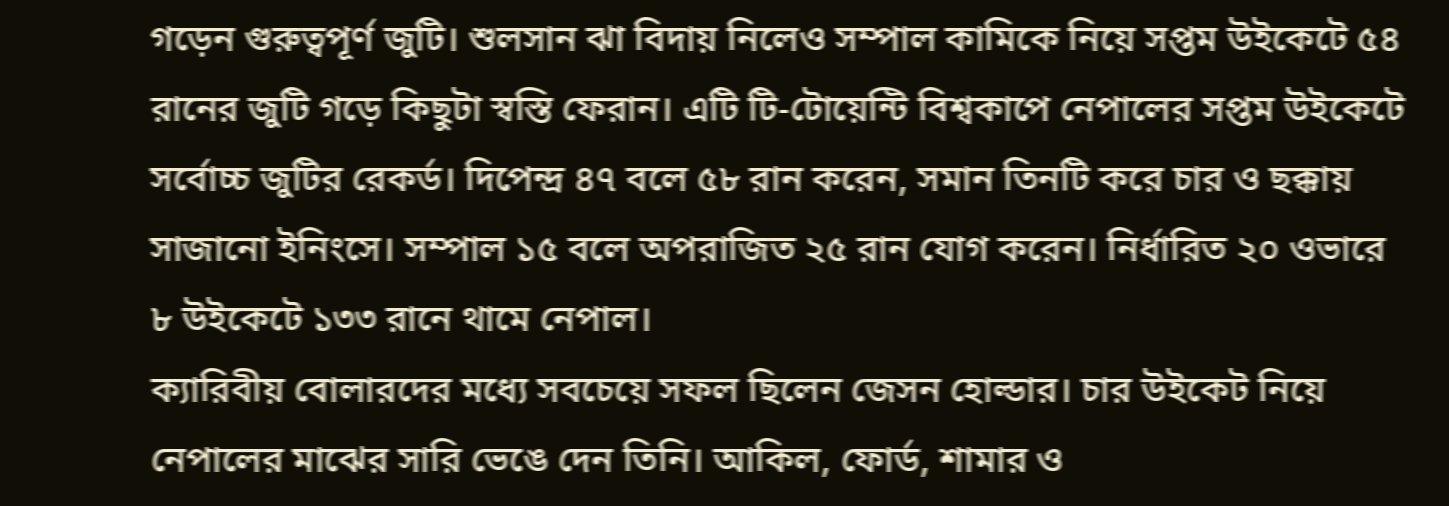গড়েন গুরুত্বপূর্ণ জুটি। শুলসান ঝা বিদায় নিলেও সম্পাল কামিকে নিয়ে সপ্তম উইকেটে ৫৪ রানের জুটি গড়ে কিছুটা স্বস্তি ফেরান। এটি টি-টোয়েন্টি বিশ্বকাপে নেপালের সপ্তম উইকেটে সর্বোচ্চ জুটির রেকর্ড। দিপেন্দ্র ৪৭ বলে ৫৮ রান করেন, সমান তিনটি করে চার ও ছক্কায় সাজানো ইনিংসে। সম্পাল ১৫ বলে অপরাজিত ২৫ রান যোগ করেন। নির্ধারিত ২০ ওভারে ৮ উইকেটে ১৩৩ রানে থামে নেপাল।
ক্যারিবীয় বোলারদের মধ্যে সবচেয়ে সফল ছিলেন জেসন হোল্ডার। চার উইকেট নিয়ে নেপালের মাঝের সারি ভেঙে দেন তিনি। আকিল, ফোর্ড, শামার ও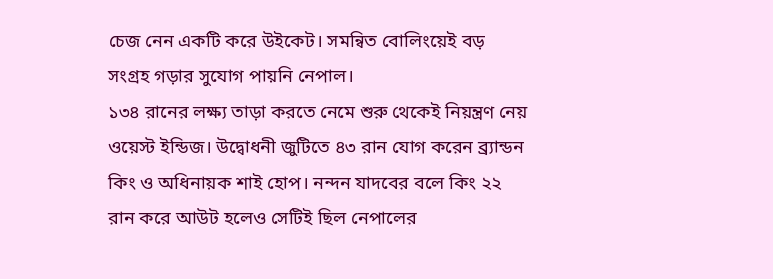চেজ নেন একটি করে উইকেট। সমন্বিত বোলিংয়েই বড় সংগ্রহ গড়ার সুযোগ পায়নি নেপাল।
১৩৪ রানের লক্ষ্য তাড়া করতে নেমে শুরু থেকেই নিয়ন্ত্রণ নেয় ওয়েস্ট ইন্ডিজ। উদ্বোধনী জুটিতে ৪৩ রান যোগ করেন ব্র্যান্ডন কিং ও অধিনায়ক শাই হোপ। নন্দন যাদবের বলে কিং ২২ রান করে আউট হলেও সেটিই ছিল নেপালের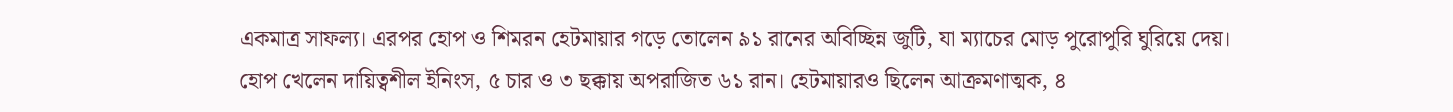একমাত্র সাফল্য। এরপর হোপ ও শিমরন হেটমায়ার গড়ে তোলেন ৯১ রানের অবিচ্ছিন্ন জুটি, যা ম্যাচের মোড় পুরোপুরি ঘুরিয়ে দেয়।
হোপ খেলেন দায়িত্বশীল ইনিংস, ৫ চার ও ৩ ছক্কায় অপরাজিত ৬১ রান। হেটমায়ারও ছিলেন আক্রমণাত্মক, ৪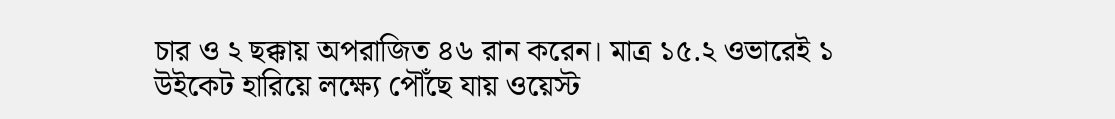চার ও ২ ছক্কায় অপরাজিত ৪৬ রান করেন। মাত্র ১৫.২ ওভারেই ১ উইকেট হারিয়ে লক্ষ্যে পৌঁছে যায় ওয়েস্ট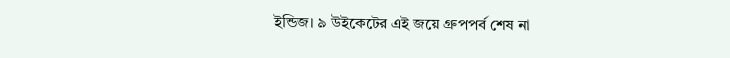ইন্ডিজ। ৯ উইকেটের এই জয়ে গ্রুপপর্ব শেষ না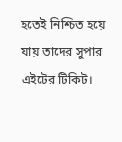হতেই নিশ্চিত হয়ে যায় তাদের সুপার এইটের টিকিট।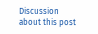Discussion about this post